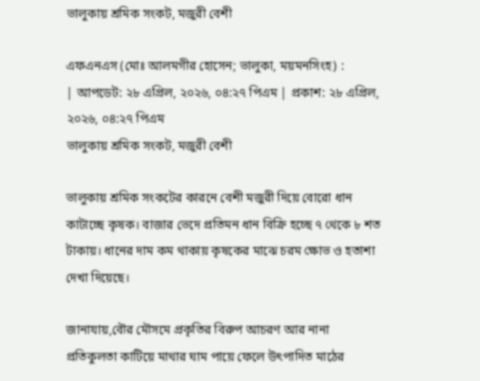ভালুকায় শ্রমিক সংকট, মজুরী বেশী

এফএনএস (মোঃ আলমগীর হোসেন; ভালুকা, ময়মনসিংহ) :
| আপডেট: ২৮ এপ্রিল, ২০২৬, ০৪:২৭ পিএম | প্রকাশ: ২৮ এপ্রিল, ২০২৬, ০৪:২৭ পিএম
ভালুকায় শ্রমিক সংকট, মজুরী বেশী

ভালুকায় শ্রমিক সংকটের কারনে বেশী মজুরী দিয়ে বোরো ধান কাটাচ্ছে কৃষক। বাজার ভেদে প্রতিমন ধান বিক্রি হচ্ছে ৭ থেকে ৮ শত টাকায়। ধানের দাম কম থাকায় কৃষকের মাঝে চরম ক্ষোভ ও হতাশা দেখা দিয়েছে।

জানাযায়,বৌর মৌসমে প্রকৃতির বিরুপ আচরণ আর নানা প্রতিকুলতা কাটিয়ে মাথার ঘাম পায়ে ফেলে উৎপাদিত মাঠের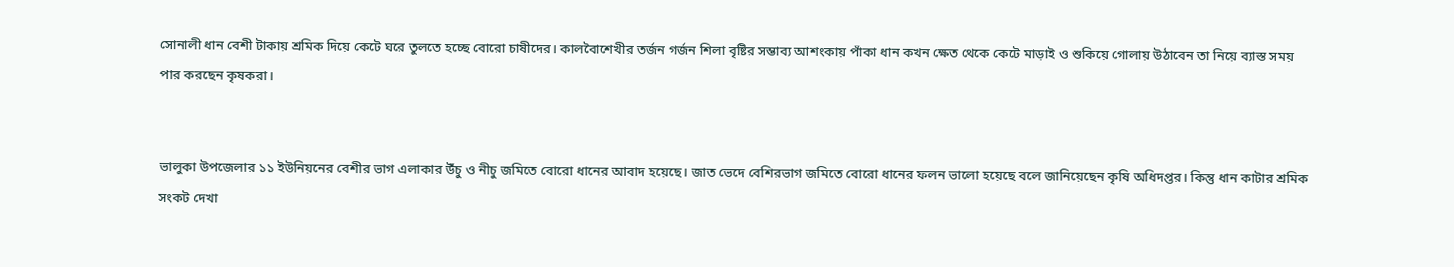সোনালী ধান বেশী টাকায় শ্রমিক দিয়ে কেটে ঘরে তুলতে হচ্ছে বোরো চাষীদের। কালবৈাশেখীর তর্জন গর্জন শিলা বৃষ্টির সম্ভাব্য আশংকায় পাঁকা ধান কখন ক্ষেত থেকে কেটে মাড়াই ও শুকিয়ে গোলায় উঠাবেন তা নিয়ে ব্যাস্ত সময় পার করছেন কৃষকরা।


ভালুকা উপজেলার ১১ ইউনিয়নের বেশীর ভাগ এলাকার উঁচু ও নীচু জমিতে বোরো ধানের আবাদ হয়েছে। জাত ভেদে বেশিরভাগ জমিতে বোরো ধানের ফলন ভালো হয়েছে বলে জানিয়েছেন কৃষি অধিদপ্তর। কিন্তু ধান কাটার শ্রমিক সংকট দেখা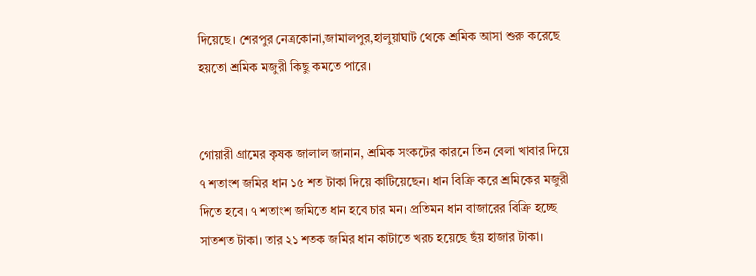দিয়েছে। শেরপুর নেত্রকোনা,জামালপুর,হালুয়াঘাট থেকে শ্রমিক আসা শুরু করেছে হয়তো শ্রমিক মজুরী কিছু কমতে পারে।


গোয়ারী গ্রামের কৃষক জালাল জানান, শ্রমিক সংকটের কারনে তিন বেলা খাবার দিয়ে ৭ শতাংশ জমির ধান ১৫ শত টাকা দিয়ে কাটিয়েছেন। ধান বিক্রি করে শ্রমিকের মজুরী দিতে হবে। ৭ শতাংশ জমিতে ধান হবে চার মন। প্রতিমন ধান বাজারের বিক্রি হচ্ছে সাতশত টাকা। তার ২১ শতক জমির ধান কাটাতে খরচ হয়েছে ছঁয় হাজার টাকা।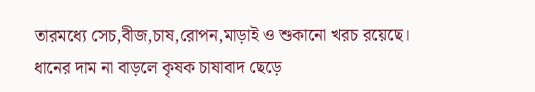তারমধ্যে সেচ,বীজ,চাষ,রোপন,মাড়াই ও শুকানো খরচ রয়েছে। ধানের দাম না বাড়লে কৃষক চাষাবাদ ছেড়ে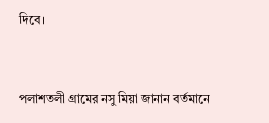দিবে।


পলাশতলী গ্রামের নসু মিয়া জানান বর্তমানে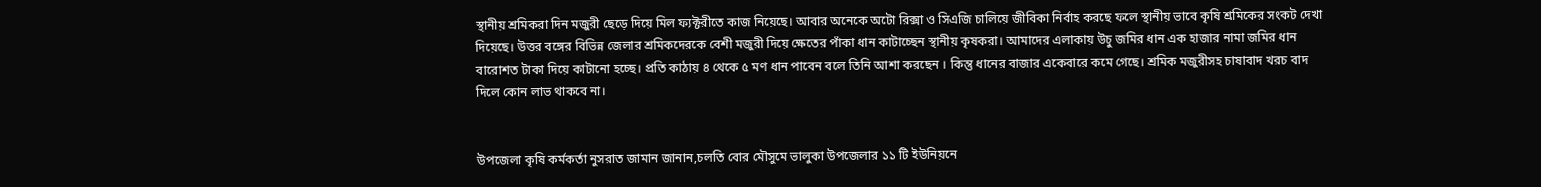স্থানীয় শ্রমিকরা দিন মজুরী ছেড়ে দিয়ে মিল ফ্যক্টরীতে কাজ নিয়েছে। আবার অনেকে অটো রিক্সা ও সিএজি চালিয়ে জীবিকা নির্বাহ করছে ফলে স্থানীয় ভাবে কৃষি শ্রমিকের সংকট দেখা দিয়েছে। উত্তর বঙ্গের বিভিন্ন জেলার শ্রমিকদেরকে বেশী মজুরী দিয়ে ক্ষেতের পাঁকা ধান কাটাচ্ছেন স্থানীয় কৃষকরা। আমাদের এলাকায় উচু জমির ধান এক হাজার নামা জমির ধান বারোশত টাকা দিয়ে কাটানো হচ্ছে। প্রতি কাঠায় ৪ থেকে ৫ মণ ধান পাবেন বলে তিনি আশা করছেন । কিন্তু ধানের বাজার একেবারে কমে গেছে। শ্রমিক মজুরীসহ চাষাবাদ খরচ বাদ দিলে কোন লাভ থাকবে না।


উপজেলা কৃষি কর্মকর্তা নুসরাত জামান জানান,চলতি বোর মৌসুমে ভালুকা উপজেলার ১১ টি ইউনিয়নে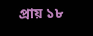প্রায় ১৮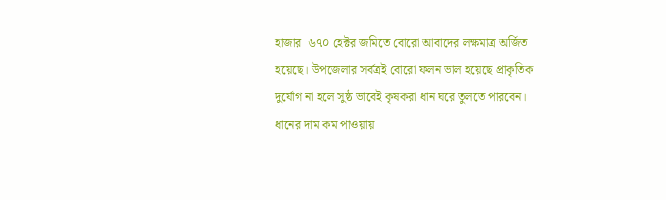হাজার  ৬৭০ হেক্টর জমিতে বোরো আবাদের লক্ষমাত্র অর্জিত হয়েছে। উপজেলার সর্বত্রই বোরো ফলন ভাল হয়েছে প্রাকৃতিক দুর্যোগ না হলে সুষ্ঠ ভাবেই কৃষকরা ধান ঘরে তুলতে পারবেন। ধানের দাম কম পাওয়ায়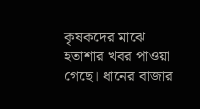কৃষকদের মাঝে হতাশার খবর পাওয়া গেছে। ধানের বাজার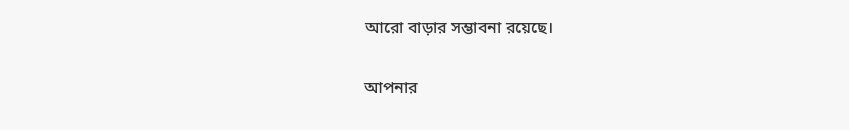আরো বাড়ার সম্ভাবনা রয়েছে।

আপনার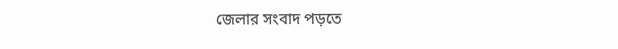জেলার সংবাদ পড়তে